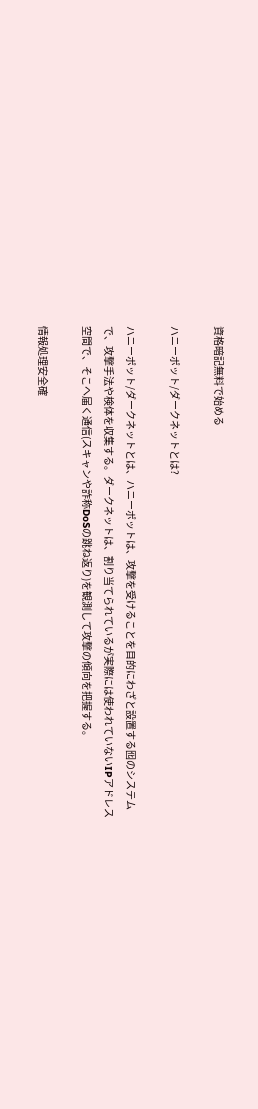資格暗記無料で始める

ハニーポット/ダークネットとは?

ハニーポット/ダークネットとは、ハニーポットは、攻撃を受けることを目的にわざと設置する囮のシステムで、攻撃手法や検体を収集する。ダークネットは、割り当てられているが実際には使われていないIPアドレス空間で、そこへ届く通信(スキャンや詐称DoSの跳ね返り)を観測して攻撃の傾向を把握する。

情報処理安全確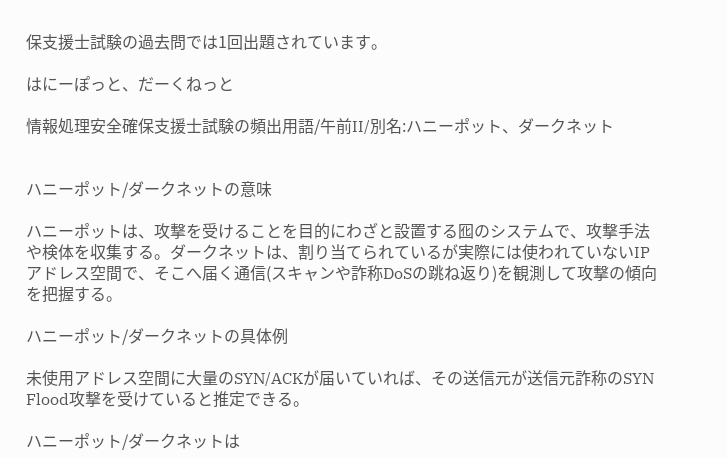保支援士試験の過去問では1回出題されています。

はにーぽっと、だーくねっと

情報処理安全確保支援士試験の頻出用語/午前II/別名:ハニーポット、ダークネット


ハニーポット/ダークネットの意味

ハニーポットは、攻撃を受けることを目的にわざと設置する囮のシステムで、攻撃手法や検体を収集する。ダークネットは、割り当てられているが実際には使われていないIPアドレス空間で、そこへ届く通信(スキャンや詐称DoSの跳ね返り)を観測して攻撃の傾向を把握する。

ハニーポット/ダークネットの具体例

未使用アドレス空間に大量のSYN/ACKが届いていれば、その送信元が送信元詐称のSYN Flood攻撃を受けていると推定できる。

ハニーポット/ダークネットは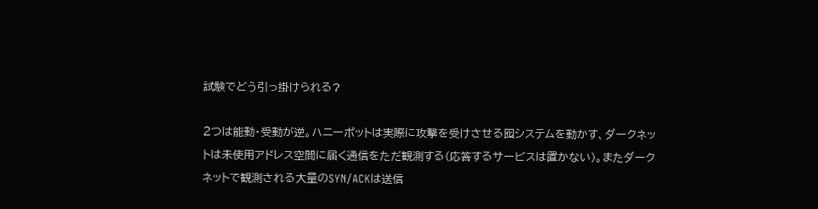試験でどう引っ掛けられる?

2つは能動・受動が逆。ハニーポットは実際に攻撃を受けさせる囮システムを動かす、ダークネットは未使用アドレス空間に届く通信をただ観測する(応答するサービスは置かない)。またダークネットで観測される大量のSYN/ACKは送信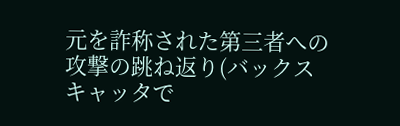元を詐称された第三者への攻撃の跳ね返り(バックスキャッタで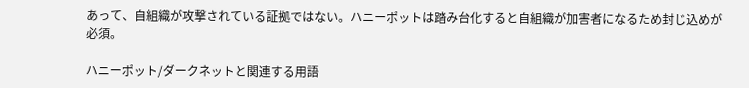あって、自組織が攻撃されている証拠ではない。ハニーポットは踏み台化すると自組織が加害者になるため封じ込めが必須。

ハニーポット/ダークネットと関連する用語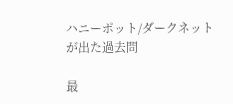ハニーポット/ダークネットが出た過去問

最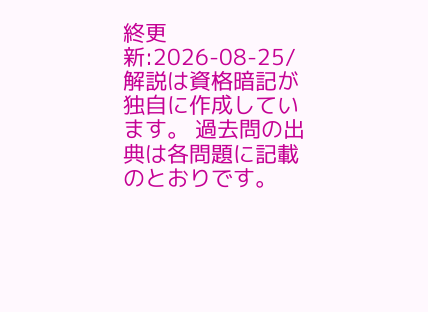終更新:2026-08-25/解説は資格暗記が独自に作成しています。 過去問の出典は各問題に記載のとおりです。